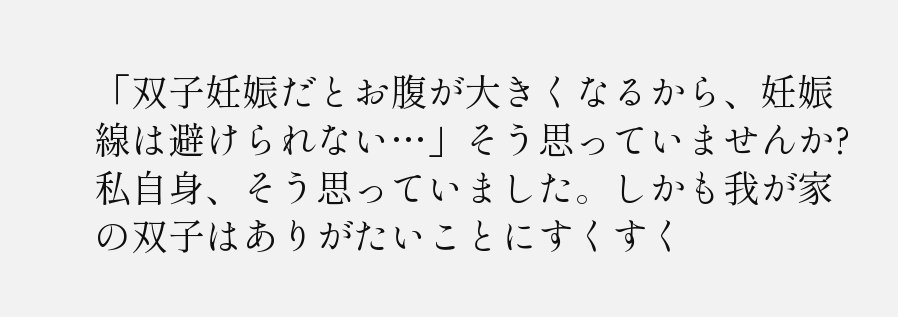「双子妊娠だとお腹が大きくなるから、妊娠線は避けられない…」そう思っていませんか?
私自身、そう思っていました。しかも我が家の双子はありがたいことにすくすく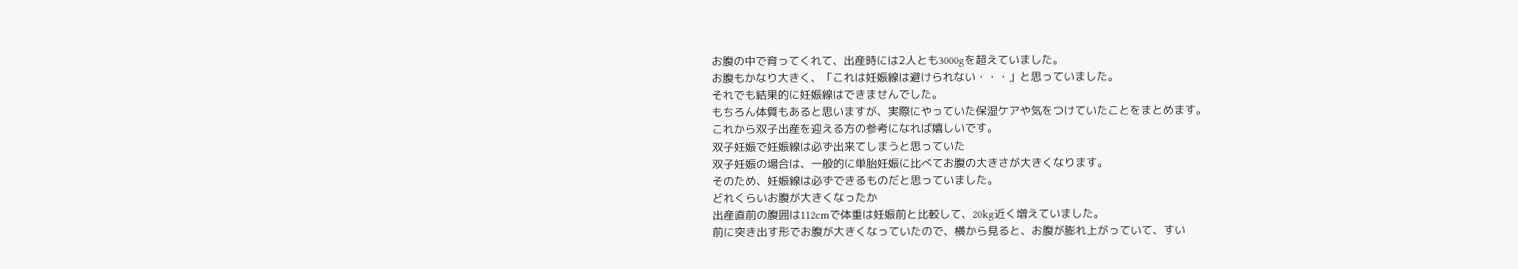お腹の中で育ってくれて、出産時には2人とも3000gを超えていました。
お腹もかなり大きく、「これは妊娠線は避けられない・・・」と思っていました。
それでも結果的に妊娠線はできませんでした。
もちろん体質もあると思いますが、実際にやっていた保湿ケアや気をつけていたことをまとめます。
これから双子出産を迎える方の参考になれば嬉しいです。
双子妊娠で妊娠線は必ず出来てしまうと思っていた
双子妊娠の場合は、一般的に単胎妊娠に比べてお腹の大きさが大きくなります。
そのため、妊娠線は必ずできるものだと思っていました。
どれくらいお腹が大きくなったか
出産直前の腹囲は112cmで体重は妊娠前と比較して、20kg近く増えていました。
前に突き出す形でお腹が大きくなっていたので、横から見ると、お腹が膨れ上がっていて、すい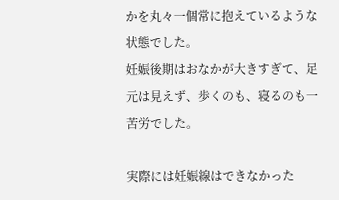かを丸々一個常に抱えているような状態でした。
妊娠後期はおなかが大きすぎて、足元は見えず、歩くのも、寝るのも一苦労でした。

実際には妊娠線はできなかった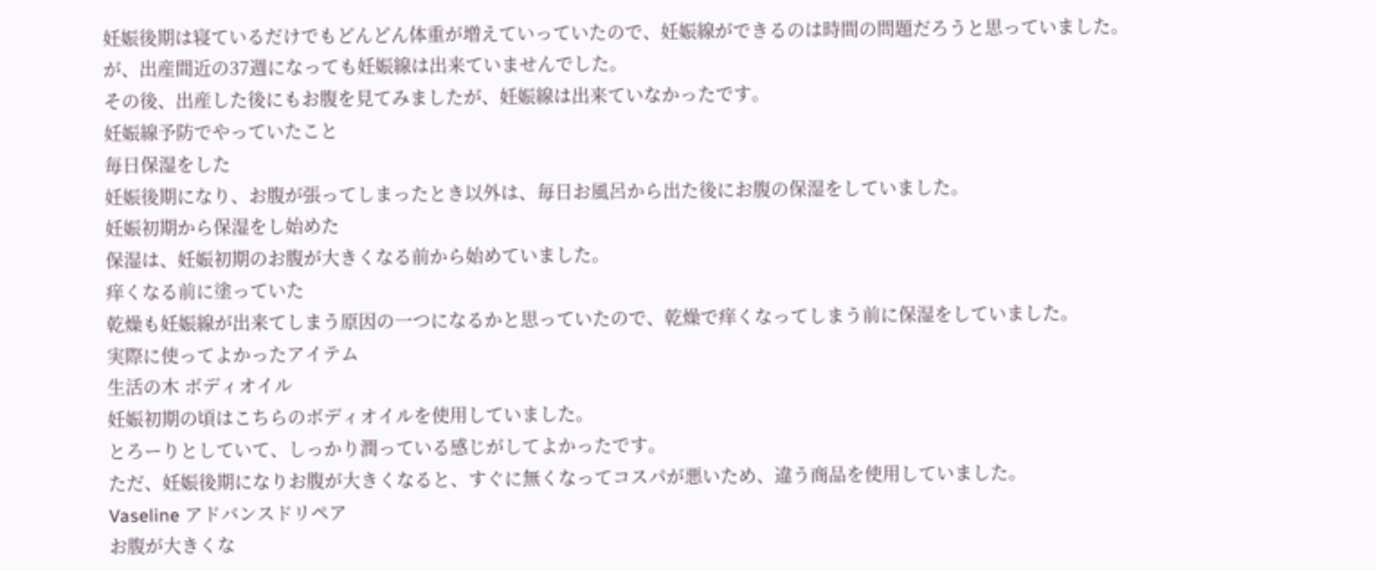妊娠後期は寝ているだけでもどんどん体重が増えていっていたので、妊娠線ができるのは時間の問題だろうと思っていました。
が、出産間近の37週になっても妊娠線は出来ていませんでした。
その後、出産した後にもお腹を見てみましたが、妊娠線は出来ていなかったです。
妊娠線予防でやっていたこと
毎日保湿をした
妊娠後期になり、お腹が張ってしまったとき以外は、毎日お風呂から出た後にお腹の保湿をしていました。
妊娠初期から保湿をし始めた
保湿は、妊娠初期のお腹が大きくなる前から始めていました。
痒くなる前に塗っていた
乾燥も妊娠線が出来てしまう原因の一つになるかと思っていたので、乾燥で痒くなってしまう前に保湿をしていました。
実際に使ってよかったアイテム
生活の木 ボディオイル
妊娠初期の頃はこちらのボディオイルを使用していました。
とろーりとしていて、しっかり潤っている感じがしてよかったです。
ただ、妊娠後期になりお腹が大きくなると、すぐに無くなってコスパが悪いため、違う商品を使用していました。
Vaseline アドバンスドリペア
お腹が大きくな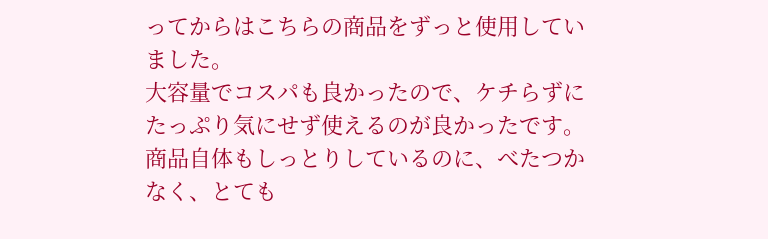ってからはこちらの商品をずっと使用していました。
大容量でコスパも良かったので、ケチらずにたっぷり気にせず使えるのが良かったです。
商品自体もしっとりしているのに、べたつかなく、とても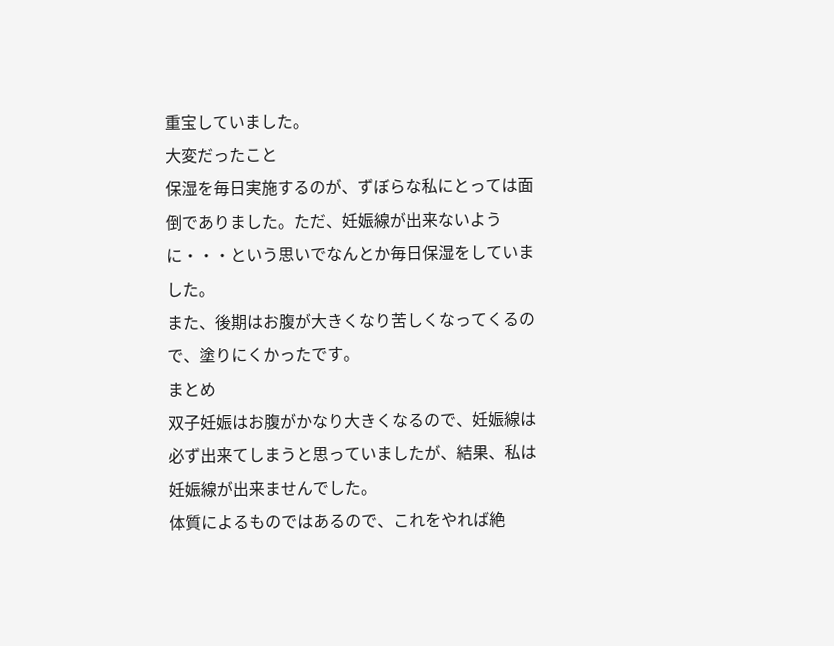重宝していました。
大変だったこと
保湿を毎日実施するのが、ずぼらな私にとっては面倒でありました。ただ、妊娠線が出来ないように・・・という思いでなんとか毎日保湿をしていました。
また、後期はお腹が大きくなり苦しくなってくるので、塗りにくかったです。
まとめ
双子妊娠はお腹がかなり大きくなるので、妊娠線は必ず出来てしまうと思っていましたが、結果、私は妊娠線が出来ませんでした。
体質によるものではあるので、これをやれば絶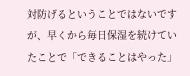対防げるということではないですが、早くから毎日保湿を続けていたことで「できることはやった」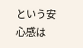という安心感は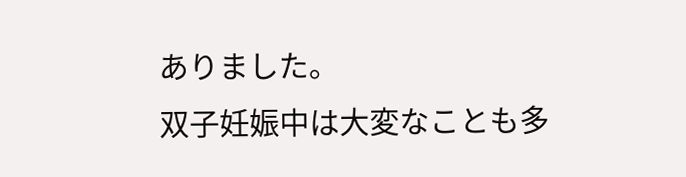ありました。
双子妊娠中は大変なことも多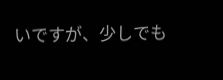いですが、少しでも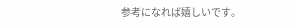参考になれば嬉しいです。